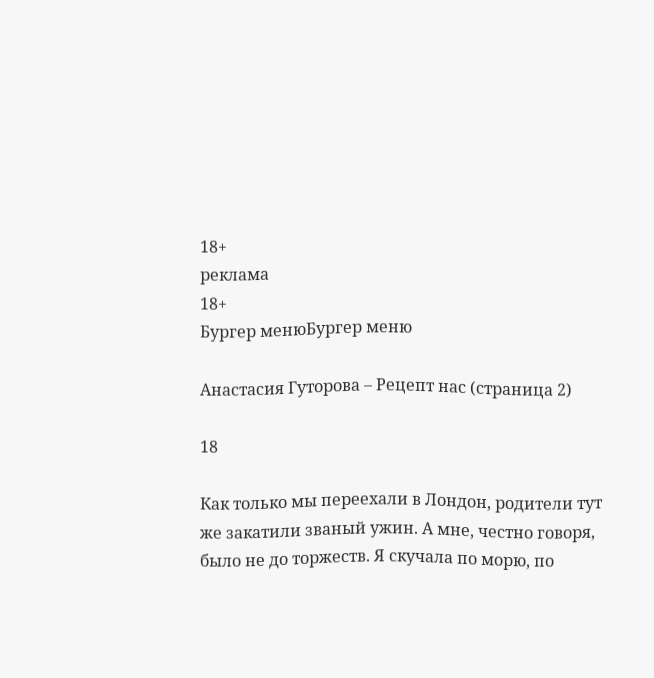18+
реклама
18+
Бургер менюБургер меню

Анастасия Гуторова – Рецепт нас (страница 2)

18

Как только мы переехали в Лондон, родители тут же закатили званый ужин. А мне, честно говоря, было не до торжеств. Я скучала по морю, по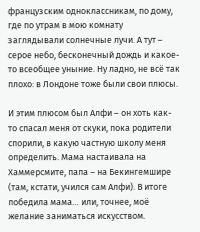французским одноклассникам, по дому, где по утрам в мою комнату заглядывали солнечные лучи. А тут – серое небо, бесконечный дождь и какое-то всеобщее уныние. Ну ладно, не всё так плохо: в Лондоне тоже были свои плюсы.

И этим плюсом был Алфи – он хоть как-то спасал меня от скуки, пока родители спорили, в какую частную школу меня определить. Мама настаивала на Хаммерсмите, папа – на Бекингемшире (там, кстати, учился сам Алфи). В итоге победила мама… или, точнее, моё желание заниматься искусством.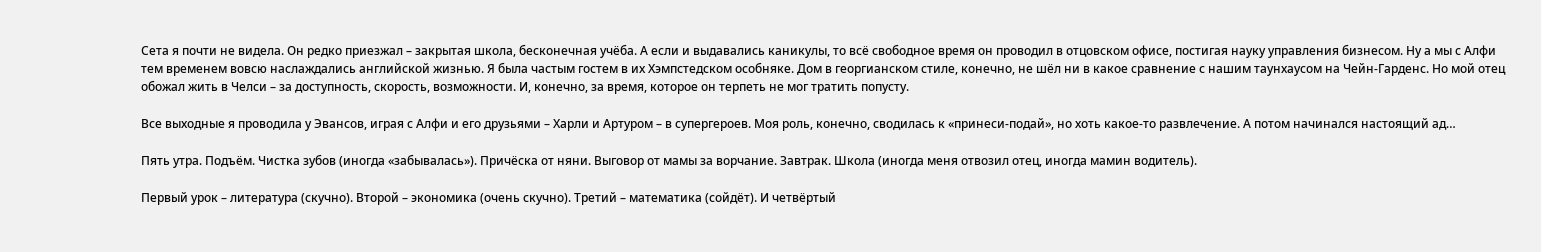Сета я почти не видела. Он редко приезжал – закрытая школа, бесконечная учёба. А если и выдавались каникулы, то всё свободное время он проводил в отцовском офисе, постигая науку управления бизнесом. Ну а мы с Алфи тем временем вовсю наслаждались английской жизнью. Я была частым гостем в их Хэмпстедском особняке. Дом в георгианском стиле, конечно, не шёл ни в какое сравнение с нашим таунхаусом на Чейн-Гарденс. Но мой отец обожал жить в Челси – за доступность, скорость, возможности. И, конечно, за время, которое он терпеть не мог тратить попусту.

Все выходные я проводила у Эвансов, играя с Алфи и его друзьями – Харли и Артуром – в супергероев. Моя роль, конечно, сводилась к «принеси-подай», но хоть какое-то развлечение. А потом начинался настоящий ад…

Пять утра. Подъём. Чистка зубов (иногда «забывалась»). Причёска от няни. Выговор от мамы за ворчание. Завтрак. Школа (иногда меня отвозил отец, иногда мамин водитель).

Первый урок – литература (скучно). Второй – экономика (очень скучно). Третий – математика (сойдёт). И четвёртый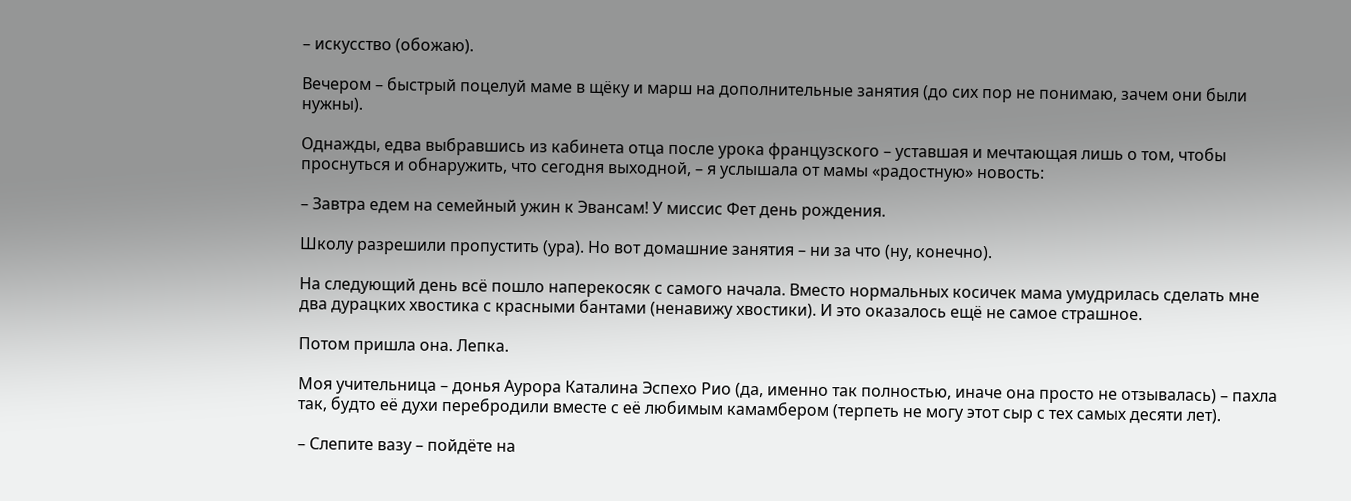– искусство (обожаю).

Вечером – быстрый поцелуй маме в щёку и марш на дополнительные занятия (до сих пор не понимаю, зачем они были нужны).

Однажды, едва выбравшись из кабинета отца после урока французского – уставшая и мечтающая лишь о том, чтобы проснуться и обнаружить, что сегодня выходной, – я услышала от мамы «радостную» новость:

– Завтра едем на семейный ужин к Эвансам! У миссис Фет день рождения.

Школу разрешили пропустить (ура). Но вот домашние занятия – ни за что (ну, конечно).

На следующий день всё пошло наперекосяк с самого начала. Вместо нормальных косичек мама умудрилась сделать мне два дурацких хвостика с красными бантами (ненавижу хвостики). И это оказалось ещё не самое страшное.

Потом пришла она. Лепка.

Моя учительница – донья Аурора Каталина Эспехо Рио (да, именно так полностью, иначе она просто не отзывалась) – пахла так, будто её духи перебродили вместе с её любимым камамбером (терпеть не могу этот сыр с тех самых десяти лет).

– Слепите вазу – пойдёте на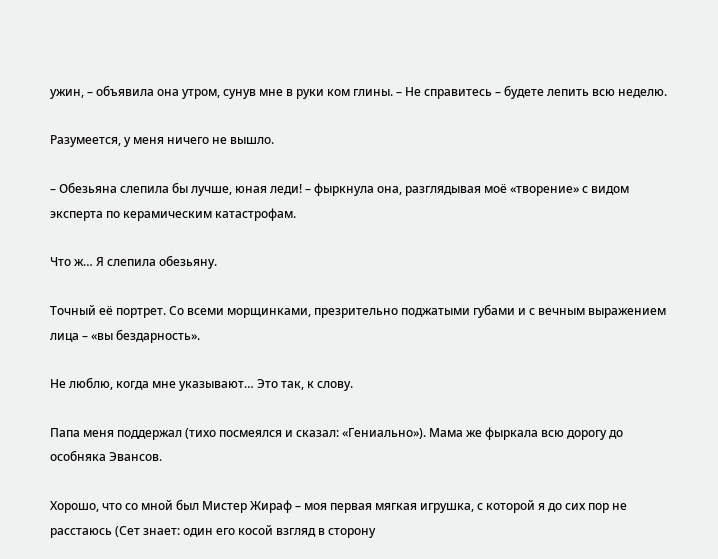ужин, – объявила она утром, сунув мне в руки ком глины. – Не справитесь – будете лепить всю неделю.

Разумеется, у меня ничего не вышло.

– Обезьяна слепила бы лучше, юная леди! – фыркнула она, разглядывая моё «творение» с видом эксперта по керамическим катастрофам.

Что ж… Я слепила обезьяну.

Точный её портрет. Со всеми морщинками, презрительно поджатыми губами и с вечным выражением лица – «вы бездарность».

Не люблю, когда мне указывают… Это так, к слову.

Папа меня поддержал (тихо посмеялся и сказал: «Гениально»). Мама же фыркала всю дорогу до особняка Эвансов.

Хорошо, что со мной был Мистер Жираф – моя первая мягкая игрушка, с которой я до сих пор не расстаюсь (Сет знает: один его косой взгляд в сторону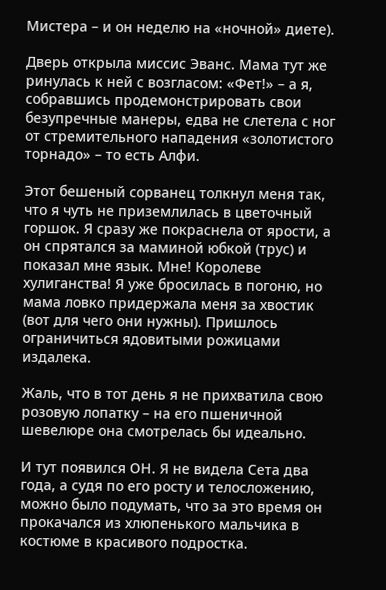Мистера – и он неделю на «ночной» диете).

Дверь открыла миссис Эванс. Мама тут же ринулась к ней с возгласом: «Фет!» – а я, собравшись продемонстрировать свои безупречные манеры, едва не слетела с ног от стремительного нападения «золотистого торнадо» – то есть Алфи.

Этот бешеный сорванец толкнул меня так, что я чуть не приземлилась в цветочный горшок. Я сразу же покраснела от ярости, а он спрятался за маминой юбкой (трус) и показал мне язык. Мне! Королеве хулиганства! Я уже бросилась в погоню, но мама ловко придержала меня за хвостик (вот для чего они нужны). Пришлось ограничиться ядовитыми рожицами издалека.

Жаль, что в тот день я не прихватила свою розовую лопатку – на его пшеничной шевелюре она смотрелась бы идеально.

И тут появился ОН. Я не видела Сета два года, а судя по его росту и телосложению, можно было подумать, что за это время он прокачался из хлюпенького мальчика в костюме в красивого подростка.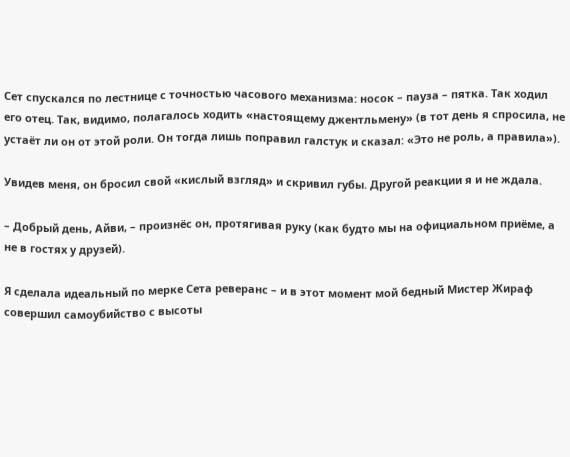Сет спускался по лестнице с точностью часового механизма: носок – пауза – пятка. Так ходил его отец. Так, видимо, полагалось ходить «настоящему джентльмену» (в тот день я спросила, не устаёт ли он от этой роли. Он тогда лишь поправил галстук и сказал: «Это не роль, а правила»).

Увидев меня, он бросил свой «кислый взгляд» и скривил губы. Другой реакции я и не ждала.

– Добрый день, Айви, – произнёс он, протягивая руку (как будто мы на официальном приёме, а не в гостях у друзей).

Я сделала идеальный по мерке Сета реверанс – и в этот момент мой бедный Мистер Жираф совершил самоубийство с высоты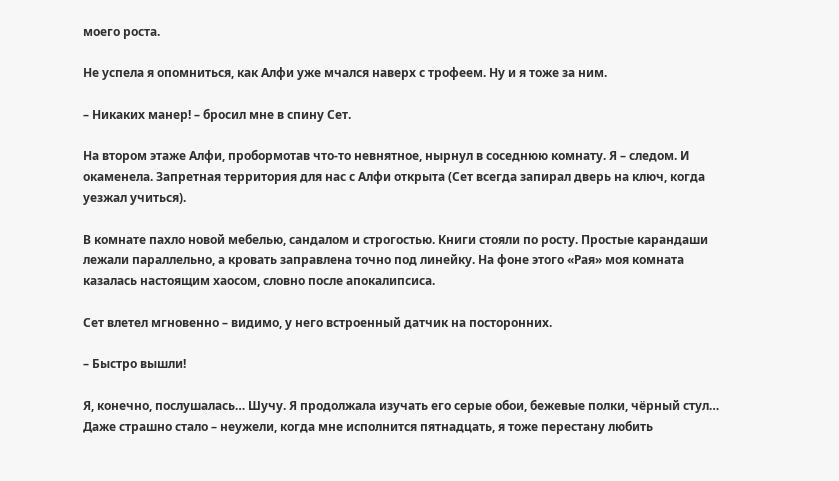моего роста.

Не успела я опомниться, как Алфи уже мчался наверх с трофеем. Ну и я тоже за ним.

– Никаких манер! – бросил мне в спину Сет.

На втором этаже Алфи, пробормотав что-то невнятное, нырнул в соседнюю комнату. Я – следом. И окаменела. Запретная территория для нас с Алфи открыта (Сет всегда запирал дверь на ключ, когда уезжал учиться).

В комнате пахло новой мебелью, сандалом и строгостью. Книги стояли по росту. Простые карандаши лежали параллельно, а кровать заправлена точно под линейку. На фоне этого «Рая» моя комната казалась настоящим хаосом, словно после апокалипсиса.

Сет влетел мгновенно – видимо, у него встроенный датчик на посторонних.

– Быстро вышли!

Я, конечно, послушалась… Шучу. Я продолжала изучать его серые обои, бежевые полки, чёрный стул… Даже страшно стало – неужели, когда мне исполнится пятнадцать, я тоже перестану любить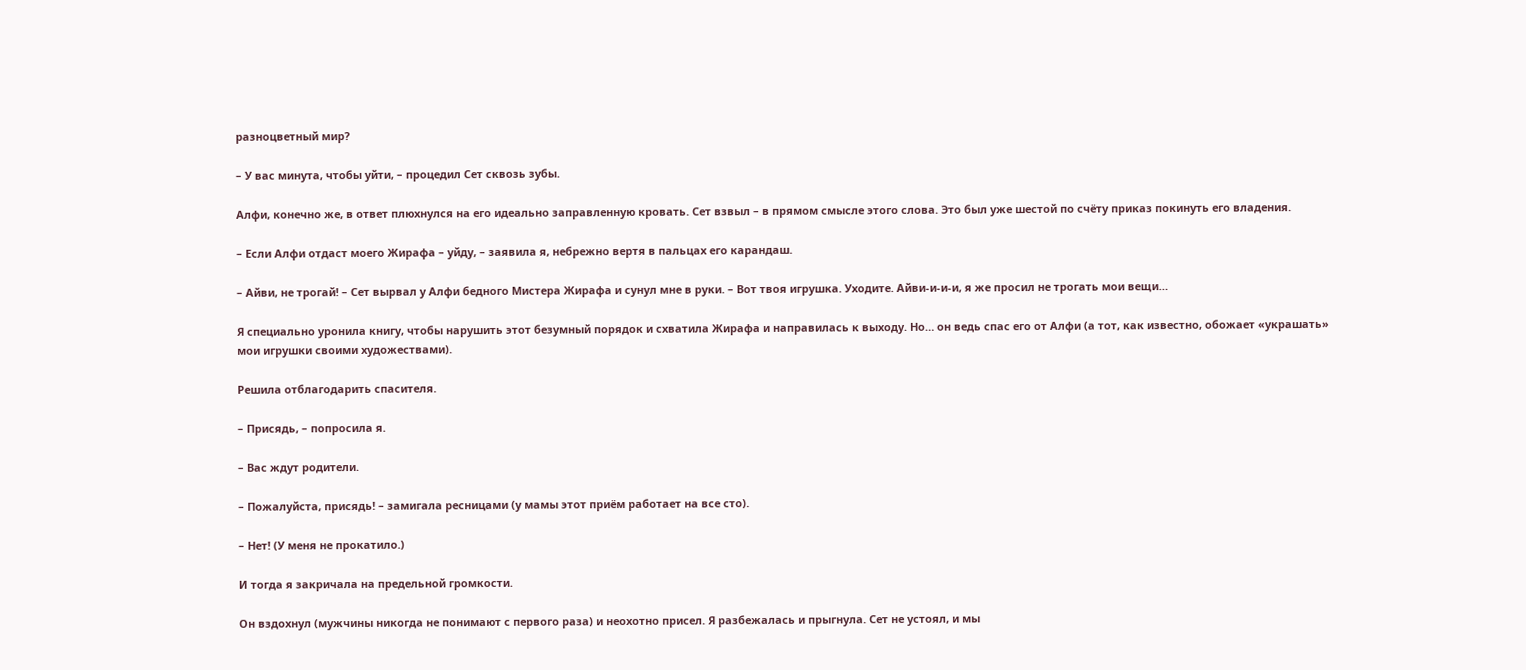разноцветный мир?

– У вас минута, чтобы уйти, – процедил Сет сквозь зубы.

Алфи, конечно же, в ответ плюхнулся на его идеально заправленную кровать. Сет взвыл – в прямом смысле этого слова. Это был уже шестой по счёту приказ покинуть его владения.

– Если Алфи отдаст моего Жирафа – уйду, – заявила я, небрежно вертя в пальцах его карандаш.

– Айви, не трогай! – Сет вырвал у Алфи бедного Мистера Жирафа и сунул мне в руки. – Вот твоя игрушка. Уходите. Айви-и-и-и, я же просил не трогать мои вещи…

Я специально уронила книгу, чтобы нарушить этот безумный порядок и схватила Жирафа и направилась к выходу. Но… он ведь спас его от Алфи (а тот, как известно, обожает «украшать» мои игрушки своими художествами).

Решила отблагодарить спасителя.

– Присядь, – попросила я.

– Вас ждут родители.

– Пожалуйста, присядь! – замигала ресницами (у мамы этот приём работает на все сто).

– Нет! (У меня не прокатило.)

И тогда я закричала на предельной громкости.

Он вздохнул (мужчины никогда не понимают с первого раза) и неохотно присел. Я разбежалась и прыгнула. Сет не устоял, и мы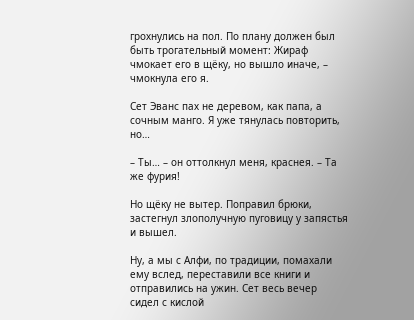грохнулись на пол. По плану должен был быть трогательный момент: Жираф чмокает его в щёку, но вышло иначе, – чмокнула его я.

Сет Эванс пах не деревом, как папа, а сочным манго. Я уже тянулась повторить, но…

– Ты… – он оттолкнул меня, краснея. – Та же фурия!

Но щёку не вытер. Поправил брюки, застегнул злополучную пуговицу у запястья и вышел.

Ну, а мы с Алфи, по традиции, помахали ему вслед, переставили все книги и отправились на ужин. Сет весь вечер сидел с кислой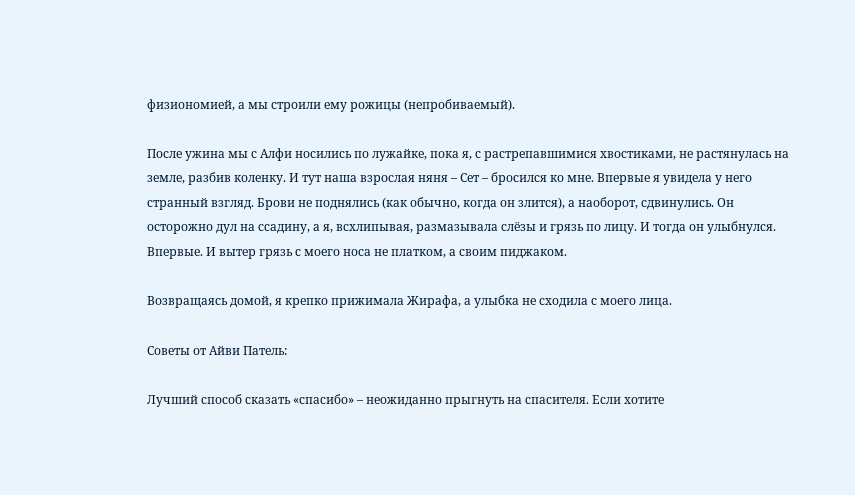физиономией, а мы строили ему рожицы (непробиваемый).

После ужина мы с Алфи носились по лужайке, пока я, с растрепавшимися хвостиками, не растянулась на земле, разбив коленку. И тут наша взрослая няня – Сет – бросился ко мне. Впервые я увидела у него странный взгляд. Брови не поднялись (как обычно, когда он злится), а наоборот, сдвинулись. Он осторожно дул на ссадину, а я, всхлипывая, размазывала слёзы и грязь по лицу. И тогда он улыбнулся. Впервые. И вытер грязь с моего носа не платком, а своим пиджаком.

Возвращаясь домой, я крепко прижимала Жирафа, а улыбка не сходила с моего лица.

Советы от Айви Патель:

Лучший способ сказать «спасибо» – неожиданно прыгнуть на спасителя. Если хотите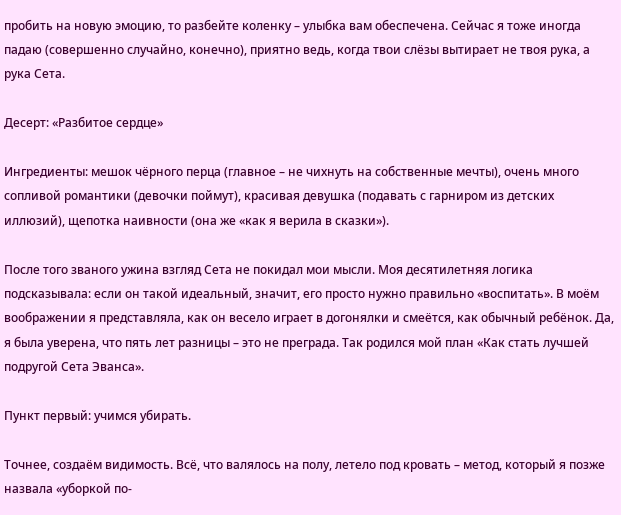пробить на новую эмоцию, то разбейте коленку – улыбка вам обеспечена. Сейчас я тоже иногда падаю (совершенно случайно, конечно), приятно ведь, когда твои слёзы вытирает не твоя рука, а рука Сета.

Десерт: «Разбитое сердце»

Ингредиенты: мешок чёрного перца (главное – не чихнуть на собственные мечты), очень много сопливой романтики (девочки поймут), красивая девушка (подавать с гарниром из детских иллюзий), щепотка наивности (она же «как я верила в сказки»).

После того званого ужина взгляд Сета не покидал мои мысли. Моя десятилетняя логика подсказывала: если он такой идеальный, значит, его просто нужно правильно «воспитать». В моём воображении я представляла, как он весело играет в догонялки и смеётся, как обычный ребёнок. Да, я была уверена, что пять лет разницы – это не преграда. Так родился мой план «Как стать лучшей подругой Сета Эванса».

Пункт первый: учимся убирать.

Точнее, создаём видимость. Всё, что валялось на полу, летело под кровать – метод, который я позже назвала «уборкой по-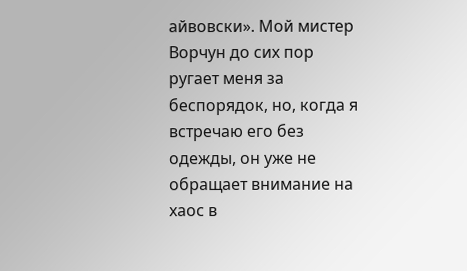айвовски». Мой мистер Ворчун до сих пор ругает меня за беспорядок, но, когда я встречаю его без одежды, он уже не обращает внимание на хаос в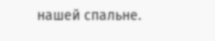нашей спальне.